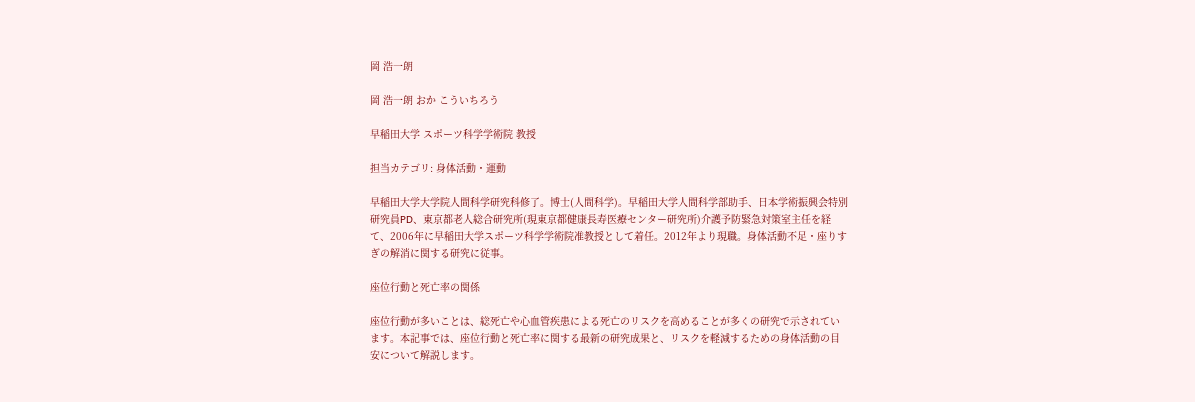岡 浩一朗

岡 浩一朗 おか こういちろう

早稲田大学 スポーツ科学学術院 教授

担当カテゴリ: 身体活動・運動

早稲田大学大学院人間科学研究科修了。博士(人間科学)。早稲田大学人間科学部助手、日本学術振興会特別研究員PD、東京都老人総合研究所(現東京都健康長寿医療センター研究所)介護予防緊急対策室主任を経て、2006年に早稲田大学スポーツ科学学術院准教授として着任。2012年より現職。身体活動不足・座りすぎの解消に関する研究に従事。

座位行動と死亡率の関係

座位行動が多いことは、総死亡や心血管疾患による死亡のリスクを高めることが多くの研究で示されています。本記事では、座位行動と死亡率に関する最新の研究成果と、リスクを軽減するための身体活動の目安について解説します。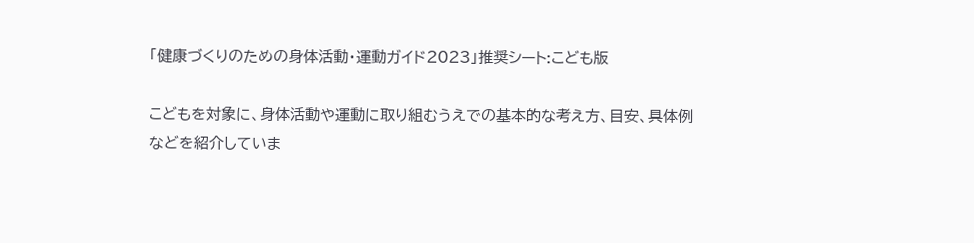「健康づくりのための身体活動・運動ガイド2023」推奨シート:こども版

こどもを対象に、身体活動や運動に取り組むうえでの基本的な考え方、目安、具体例などを紹介していま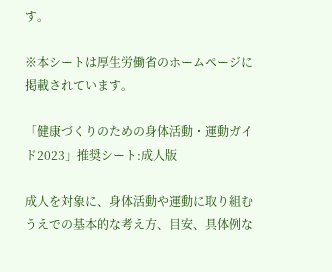す。

※本シートは厚生労働省のホームページに掲載されています。

「健康づくりのための身体活動・運動ガイド2023」推奨シート:成人版

成人を対象に、身体活動や運動に取り組むうえでの基本的な考え方、目安、具体例な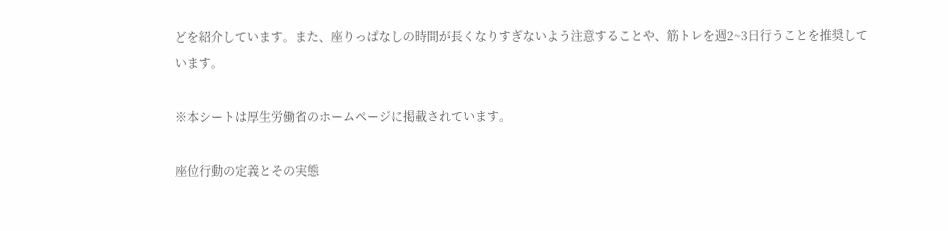どを紹介しています。また、座りっぱなしの時間が長くなりすぎないよう注意することや、筋トレを週2~3日行うことを推奨しています。

※本シートは厚生労働省のホームページに掲載されています。

座位行動の定義とその実態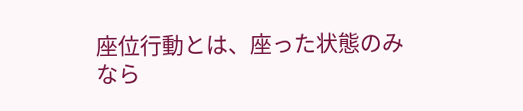座位行動とは、座った状態のみなら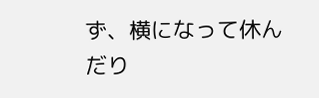ず、横になって休んだり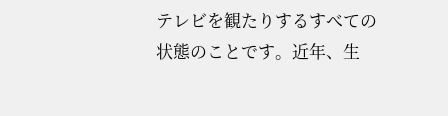テレビを観たりするすべての状態のことです。近年、生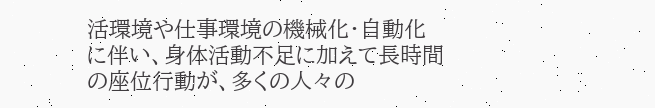活環境や仕事環境の機械化・自動化に伴い、身体活動不足に加えて長時間の座位行動が、多くの人々の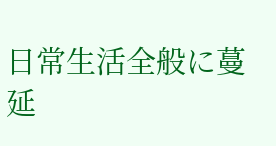日常生活全般に蔓延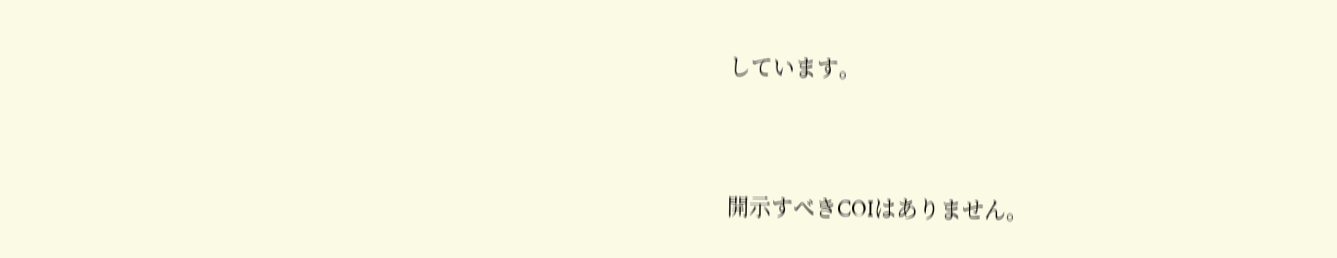しています。



開示すべきCOIはありません。